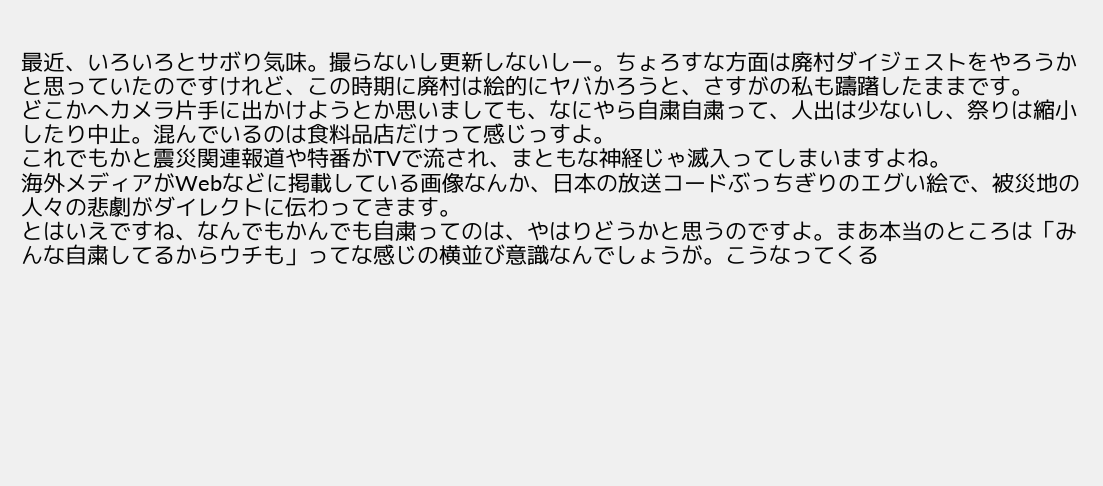最近、いろいろとサボり気味。撮らないし更新しないしー。ちょろすな方面は廃村ダイジェストをやろうかと思っていたのですけれど、この時期に廃村は絵的にヤバかろうと、さすがの私も躊躇したままです。
どこかへカメラ片手に出かけようとか思いましても、なにやら自粛自粛って、人出は少ないし、祭りは縮小したり中止。混んでいるのは食料品店だけって感じっすよ。
これでもかと震災関連報道や特番がTVで流され、まともな神経じゃ滅入ってしまいますよね。
海外メディアがWebなどに掲載している画像なんか、日本の放送コードぶっちぎりのエグい絵で、被災地の人々の悲劇がダイレクトに伝わってきます。
とはいえですね、なんでもかんでも自粛ってのは、やはりどうかと思うのですよ。まあ本当のところは「みんな自粛してるからウチも」ってな感じの横並び意識なんでしょうが。こうなってくる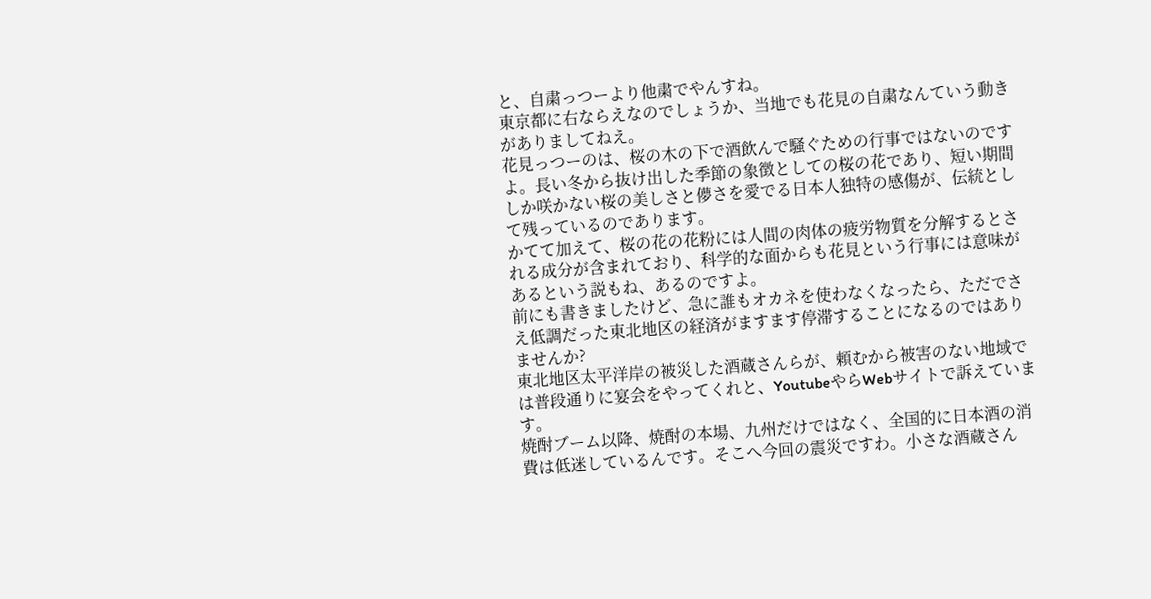と、自粛っつーより他粛でやんすね。
東京都に右ならえなのでしょうか、当地でも花見の自粛なんていう動きがありましてねえ。
花見っつーのは、桜の木の下で酒飲んで騒ぐための行事ではないのですよ。長い冬から抜け出した季節の象徴としての桜の花であり、短い期間しか咲かない桜の美しさと儚さを愛でる日本人独特の感傷が、伝統として残っているのであります。
かてて加えて、桜の花の花粉には人間の肉体の疲労物質を分解するとされる成分が含まれており、科学的な面からも花見という行事には意味があるという説もね、あるのですよ。
前にも書きましたけど、急に誰もオカネを使わなくなったら、ただでさえ低調だった東北地区の経済がますます停滞することになるのではありませんか?
東北地区太平洋岸の被災した酒蔵さんらが、頼むから被害のない地域では普段通りに宴会をやってくれと、YoutubeやらWebサイトで訴えています。
焼酎ブーム以降、焼酎の本場、九州だけではなく、全国的に日本酒の消費は低迷しているんです。そこへ今回の震災ですわ。小さな酒蔵さん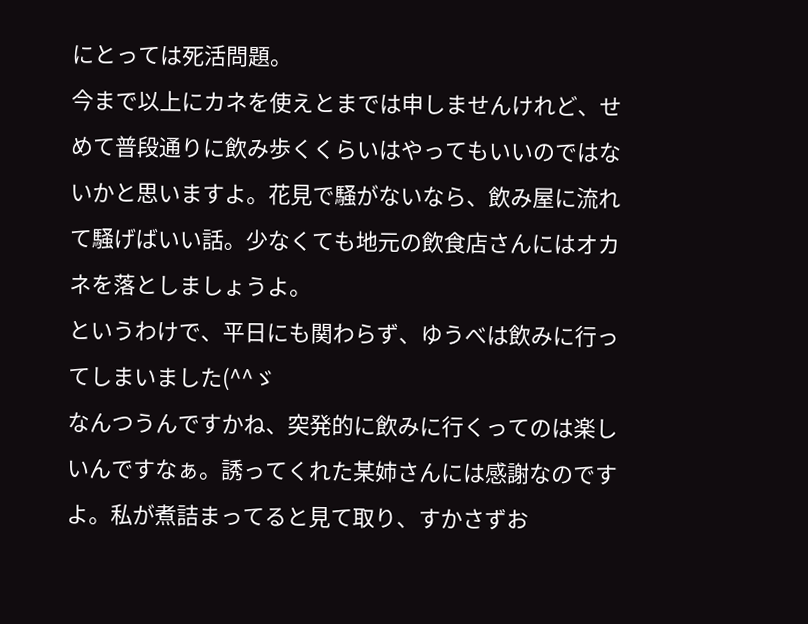にとっては死活問題。
今まで以上にカネを使えとまでは申しませんけれど、せめて普段通りに飲み歩くくらいはやってもいいのではないかと思いますよ。花見で騒がないなら、飲み屋に流れて騒げばいい話。少なくても地元の飲食店さんにはオカネを落としましょうよ。
というわけで、平日にも関わらず、ゆうべは飲みに行ってしまいました(^^ゞ
なんつうんですかね、突発的に飲みに行くってのは楽しいんですなぁ。誘ってくれた某姉さんには感謝なのですよ。私が煮詰まってると見て取り、すかさずお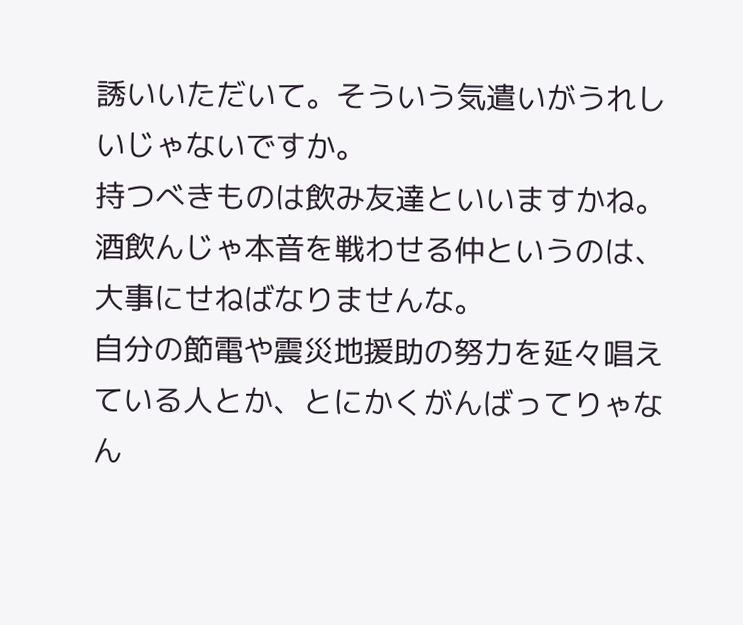誘いいただいて。そういう気遣いがうれしいじゃないですか。
持つべきものは飲み友達といいますかね。酒飲んじゃ本音を戦わせる仲というのは、大事にせねばなりませんな。
自分の節電や震災地援助の努力を延々唱えている人とか、とにかくがんばってりゃなん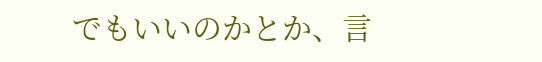でもいいのかとか、言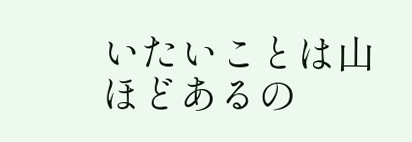いたいことは山ほどあるの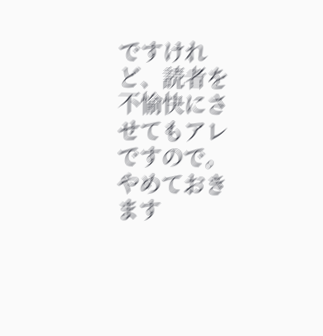ですけれど、読者を不愉快にさせてもアレですので。やめておきます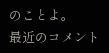のことよ。
最近のコメント